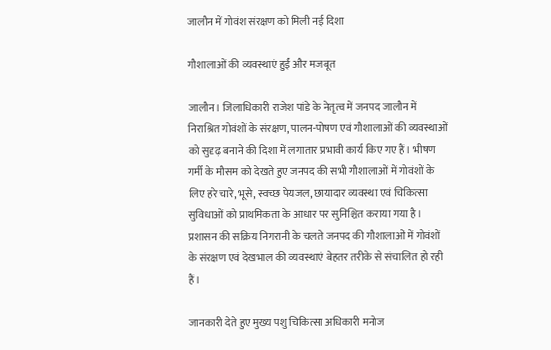जालौन में गोवंश संरक्षण को मिली नई दिशा

गौशालाओं की व्यवस्थाएं हुईं और मजबूत

जालौन। जिलाधिकारी राजेश पांडे के नेतृत्व में जनपद जालौन में निराश्रित गोवंशों के संरक्षण, पालन-पोषण एवं गौशालाओं की व्यवस्थाओं को सुदृढ़ बनाने की दिशा में लगातार प्रभावी कार्य किए गए हैं। भीषण गर्मी के मौसम को देखते हुए जनपद की सभी गौशालाओं में गोवंशों के लिए हरे चारे, भूसे, स्वच्छ पेयजल, छायादार व्यवस्था एवं चिकित्सा सुविधाओं को प्राथमिकता के आधार पर सुनिश्चित कराया गया है। प्रशासन की सक्रिय निगरानी के चलते जनपद की गौशालाओं में गोवंशों के संरक्षण एवं देखभाल की व्यवस्थाएं बेहतर तरीके से संचालित हो रही हैं।

जानकारी देते हुए मुख्य पशु चिकित्सा अधिकारी मनोज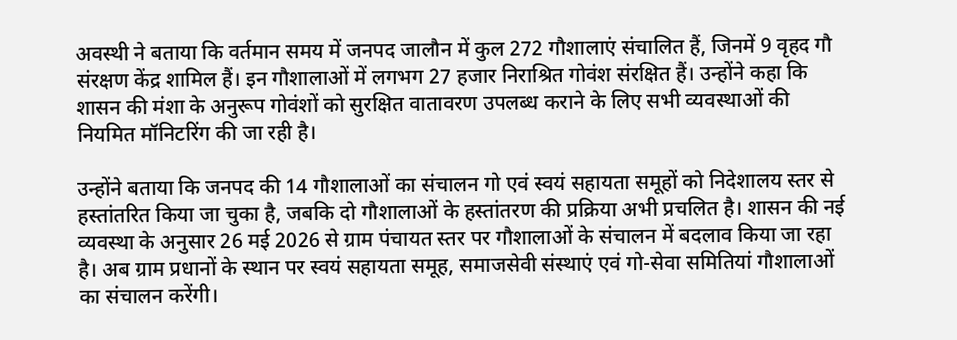अवस्थी ने बताया कि वर्तमान समय में जनपद जालौन में कुल 272 गौशालाएं संचालित हैं, जिनमें 9 वृहद गौ संरक्षण केंद्र शामिल हैं। इन गौशालाओं में लगभग 27 हजार निराश्रित गोवंश संरक्षित हैं। उन्होंने कहा कि शासन की मंशा के अनुरूप गोवंशों को सुरक्षित वातावरण उपलब्ध कराने के लिए सभी व्यवस्थाओं की नियमित मॉनिटरिंग की जा रही है।

उन्होंने बताया कि जनपद की 14 गौशालाओं का संचालन गो एवं स्वयं सहायता समूहों को निदेशालय स्तर से हस्तांतरित किया जा चुका है, जबकि दो गौशालाओं के हस्तांतरण की प्रक्रिया अभी प्रचलित है। शासन की नई व्यवस्था के अनुसार 26 मई 2026 से ग्राम पंचायत स्तर पर गौशालाओं के संचालन में बदलाव किया जा रहा है। अब ग्राम प्रधानों के स्थान पर स्वयं सहायता समूह, समाजसेवी संस्थाएं एवं गो-सेवा समितियां गौशालाओं का संचालन करेंगी।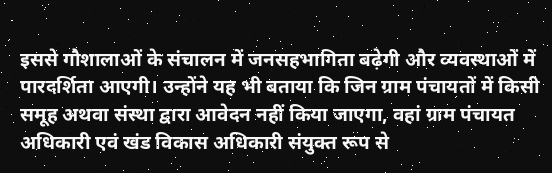इससे गौशालाओं के संचालन में जनसहभागिता बढ़ेगी और व्यवस्थाओं में पारदर्शिता आएगी। उन्होंने यह भी बताया कि जिन ग्राम पंचायतों में किसी समूह अथवा संस्था द्वारा आवेदन नहीं किया जाएगा, वहां ग्राम पंचायत अधिकारी एवं खंड विकास अधिकारी संयुक्त रूप से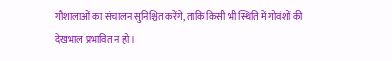गौशालाओं का संचालन सुनिश्चित करेंगे, ताकि किसी भी स्थिति में गोवंशों की देखभाल प्रभावित न हो।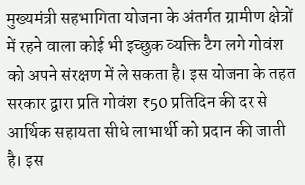मुख्यमंत्री सहभागिता योजना के अंतर्गत ग्रामीण क्षेत्रों में रहने वाला कोई भी इच्छुक व्यक्ति टैग लगे गोवंश को अपने संरक्षण में ले सकता है। इस योजना के तहत सरकार द्वारा प्रति गोवंश ₹50 प्रतिदिन की दर से आर्थिक सहायता सीधे लाभार्थी को प्रदान की जाती है। इस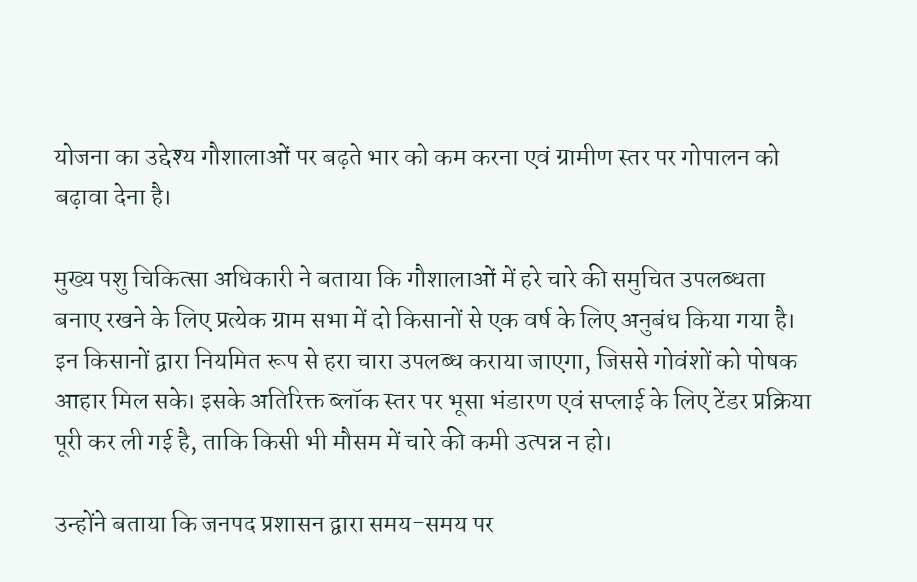योजना का उद्देश्य गौशालाओं पर बढ़ते भार को कम करना एवं ग्रामीण स्तर पर गोपालन को बढ़ावा देना है।

मुख्य पशु चिकित्सा अधिकारी ने बताया कि गौशालाओं में हरे चारे की समुचित उपलब्धता बनाए रखने के लिए प्रत्येक ग्राम सभा में दो किसानों से एक वर्ष के लिए अनुबंध किया गया है। इन किसानों द्वारा नियमित रूप से हरा चारा उपलब्ध कराया जाएगा, जिससे गोवंशों को पोषक आहार मिल सके। इसके अतिरिक्त ब्लॉक स्तर पर भूसा भंडारण एवं सप्लाई के लिए टेंडर प्रक्रिया पूरी कर ली गई है, ताकि किसी भी मौसम में चारे की कमी उत्पन्न न हो।

उन्होंने बताया कि जनपद प्रशासन द्वारा समय-समय पर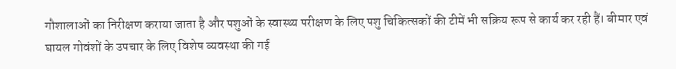गौशालाओं का निरीक्षण कराया जाता है और पशुओं के स्वास्थ्य परीक्षण के लिए पशु चिकित्सकों की टीमें भी सक्रिय रूप से कार्य कर रही हैं। बीमार एवं घायल गोवंशों के उपचार के लिए विशेष व्यवस्था की गई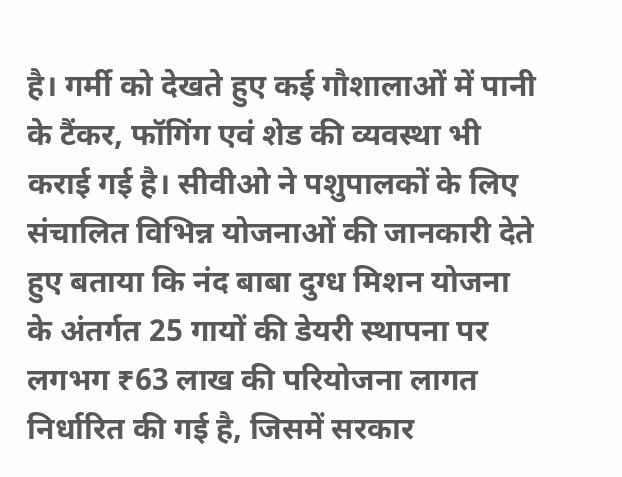है। गर्मी को देखते हुए कई गौशालाओं में पानी के टैंकर, फॉगिंग एवं शेड की व्यवस्था भी कराई गई है। सीवीओ ने पशुपालकों के लिए संचालित विभिन्न योजनाओं की जानकारी देते हुए बताया कि नंद बाबा दुग्ध मिशन योजना के अंतर्गत 25 गायों की डेयरी स्थापना पर लगभग ₹63 लाख की परियोजना लागत निर्धारित की गई है, जिसमें सरकार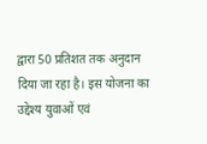द्वारा 50 प्रतिशत तक अनुदान दिया जा रहा है। इस योजना का उद्देश्य युवाओं एवं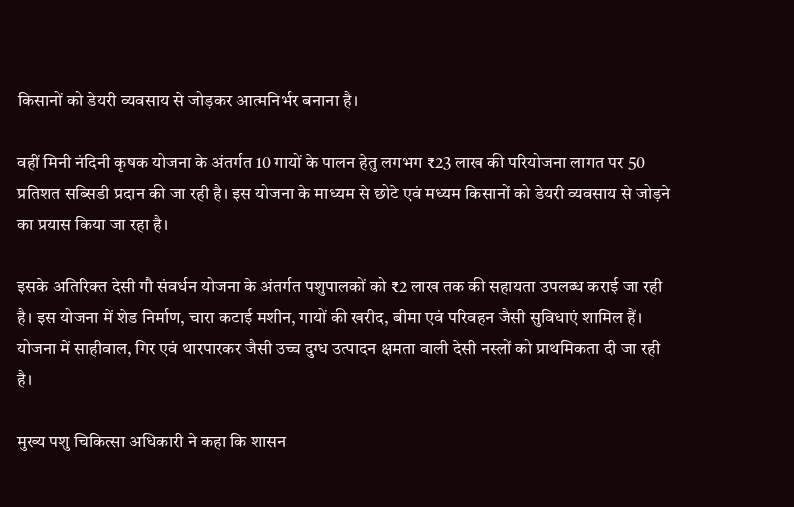किसानों को डेयरी व्यवसाय से जोड़कर आत्मनिर्भर बनाना है।

वहीं मिनी नंदिनी कृषक योजना के अंतर्गत 10 गायों के पालन हेतु लगभग ₹23 लाख की परियोजना लागत पर 50 प्रतिशत सब्सिडी प्रदान की जा रही है। इस योजना के माध्यम से छोटे एवं मध्यम किसानों को डेयरी व्यवसाय से जोड़ने का प्रयास किया जा रहा है।

इसके अतिरिक्त देसी गौ संवर्धन योजना के अंतर्गत पशुपालकों को ₹2 लाख तक की सहायता उपलब्ध कराई जा रही है। इस योजना में शेड निर्माण, चारा कटाई मशीन, गायों की खरीद, बीमा एवं परिवहन जैसी सुविधाएं शामिल हैं। योजना में साहीवाल, गिर एवं थारपारकर जैसी उच्च दुग्ध उत्पादन क्षमता वाली देसी नस्लों को प्राथमिकता दी जा रही है।

मुख्य पशु चिकित्सा अधिकारी ने कहा कि शासन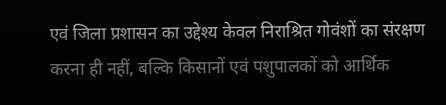एवं जिला प्रशासन का उद्देश्य केवल निराश्रित गोवंशों का संरक्षण करना ही नहीं, बल्कि किसानों एवं पशुपालकों को आर्थिक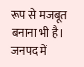रूप से मजबूत बनाना भी है। जनपद में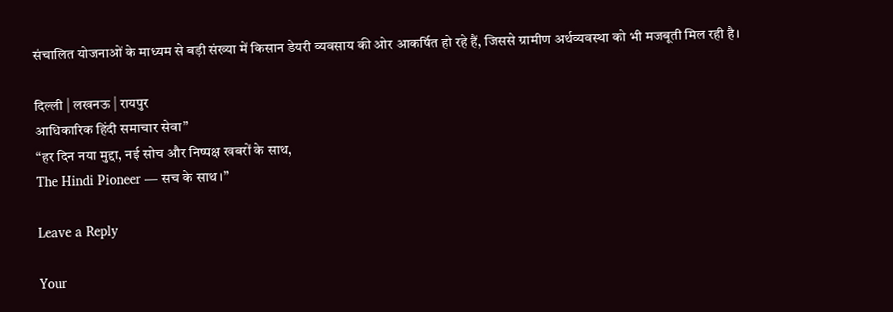संचालित योजनाओं के माध्यम से बड़ी संख्या में किसान डेयरी व्यवसाय की ओर आकर्षित हो रहे हैं, जिससे ग्रामीण अर्थव्यवस्था को भी मजबूती मिल रही है।

दिल्ली | लखनऊ | रायपुर
आधिकारिक हिंदी समाचार सेवा”
“हर दिन नया मुद्दा, नई सोच और निष्पक्ष खबरों के साथ,
The Hindi Pioneer — सच के साथ।”

Leave a Reply

Your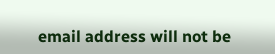email address will not be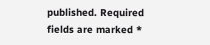published. Required fields are marked *